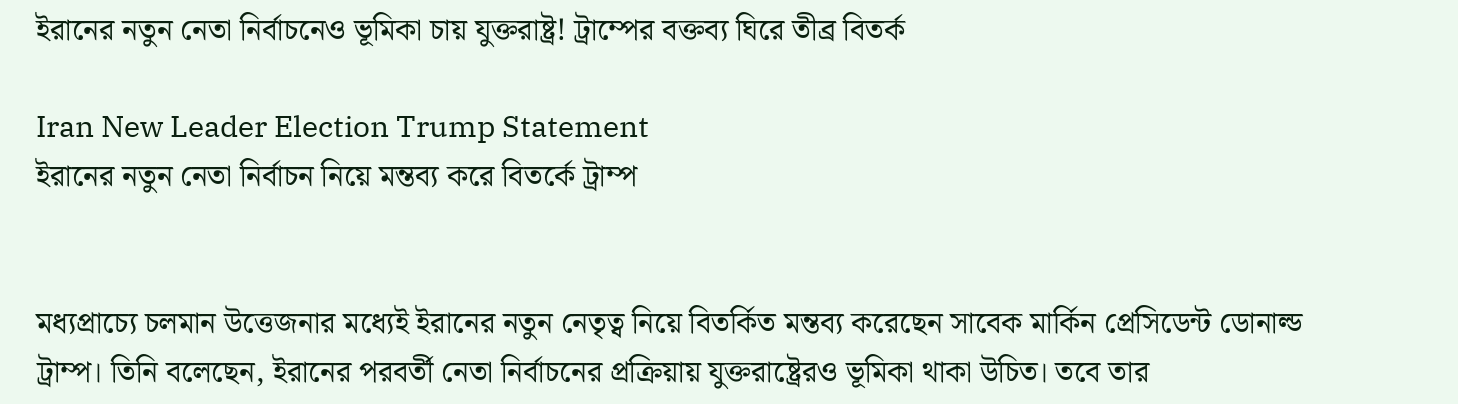ইরানের নতুন নেতা নির্বাচনেও ভূমিকা চায় যুক্তরাষ্ট্র! ট্রাম্পের বক্তব্য ঘিরে তীব্র বিতর্ক

Iran New Leader Election Trump Statement
ইরানের নতুন নেতা নির্বাচন নিয়ে মন্তব্য করে বিতর্কে ট্রাম্প


মধ্যপ্রাচ্যে চলমান উত্তেজনার মধ্যেই ইরানের নতুন নেতৃত্ব নিয়ে বিতর্কিত মন্তব্য করেছেন সাবেক মার্কিন প্রেসিডেন্ট ডোনাল্ড ট্রাম্প। তিনি বলেছেন, ইরানের পরবর্তী নেতা নির্বাচনের প্রক্রিয়ায় যুক্তরাষ্ট্রেরও ভূমিকা থাকা উচিত। তবে তার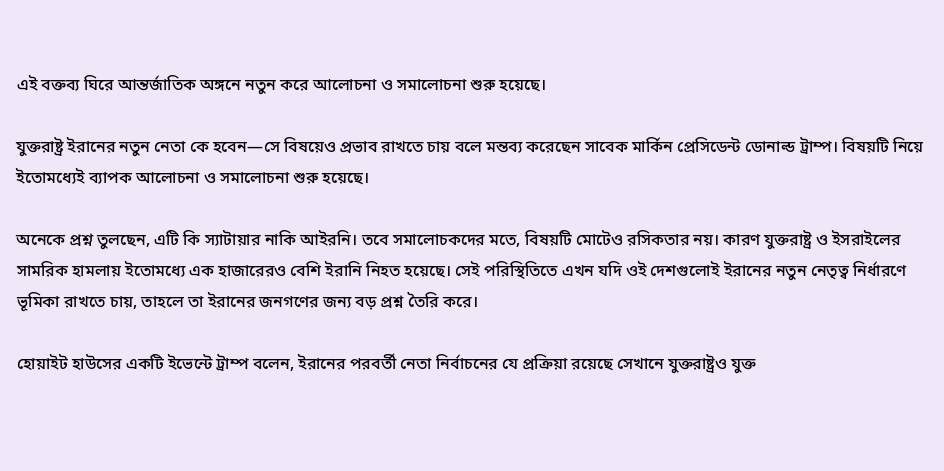এই বক্তব্য ঘিরে আন্তর্জাতিক অঙ্গনে নতুন করে আলোচনা ও সমালোচনা শুরু হয়েছে।

যুক্তরাষ্ট্র ইরানের নতুন নেতা কে হবেন—সে বিষয়েও প্রভাব রাখতে চায় বলে মন্তব্য করেছেন সাবেক মার্কিন প্রেসিডেন্ট ডোনাল্ড ট্রাম্প। বিষয়টি নিয়ে ইতোমধ্যেই ব্যাপক আলোচনা ও সমালোচনা শুরু হয়েছে।

অনেকে প্রশ্ন তুলছেন, এটি কি স্যাটায়ার নাকি আইরনি। তবে সমালোচকদের মতে, বিষয়টি মোটেও রসিকতার নয়। কারণ যুক্তরাষ্ট্র ও ইসরাইলের সামরিক হামলায় ইতোমধ্যে এক হাজারেরও বেশি ইরানি নিহত হয়েছে। সেই পরিস্থিতিতে এখন যদি ওই দেশগুলোই ইরানের নতুন নেতৃত্ব নির্ধারণে ভূমিকা রাখতে চায়, তাহলে তা ইরানের জনগণের জন্য বড় প্রশ্ন তৈরি করে।

হোয়াইট হাউসের একটি ইভেন্টে ট্রাম্প বলেন, ইরানের পরবর্তী নেতা নির্বাচনের যে প্রক্রিয়া রয়েছে সেখানে যুক্তরাষ্ট্রও যুক্ত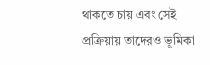থাকতে চায় এবং সেই প্রক্রিয়ায় তাদেরও ভূমিকা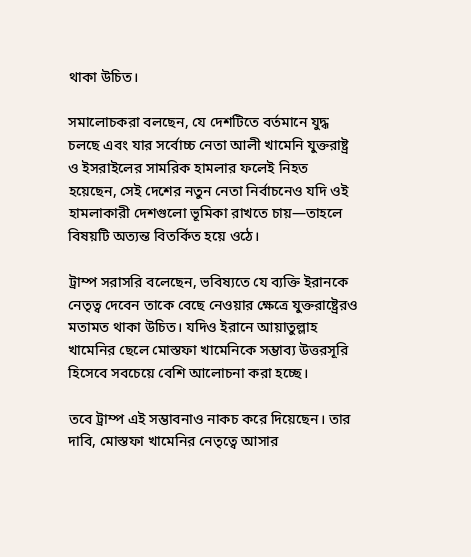থাকা উচিত।

সমালোচকরা বলছেন, যে দেশটিতে বর্তমানে যুদ্ধ চলছে এবং যার সর্বোচ্চ নেতা আলী খামেনি যুক্তরাষ্ট্র ও ইসরাইলের সামরিক হামলার ফলেই নিহত হয়েছেন, সেই দেশের নতুন নেতা নির্বাচনেও যদি ওই হামলাকারী দেশগুলো ভূমিকা রাখতে চায়—তাহলে বিষয়টি অত্যন্ত বিতর্কিত হয়ে ওঠে।

ট্রাম্প সরাসরি বলেছেন, ভবিষ্যতে যে ব্যক্তি ইরানকে নেতৃত্ব দেবেন তাকে বেছে নেওয়ার ক্ষেত্রে যুক্তরাষ্ট্রেরও মতামত থাকা উচিত। যদিও ইরানে আয়াতুল্লাহ খামেনির ছেলে মোস্তফা খামেনিকে সম্ভাব্য উত্তরসূরি হিসেবে সবচেয়ে বেশি আলোচনা করা হচ্ছে।

তবে ট্রাম্প এই সম্ভাবনাও নাকচ করে দিয়েছেন। তার দাবি, মোস্তফা খামেনির নেতৃত্বে আসার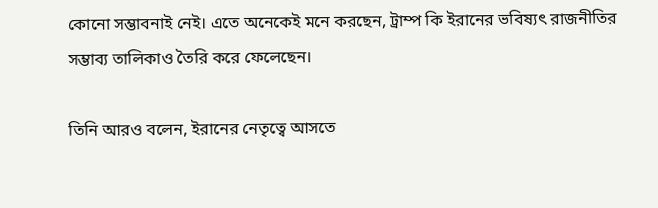কোনো সম্ভাবনাই নেই। এতে অনেকেই মনে করছেন, ট্রাম্প কি ইরানের ভবিষ্যৎ রাজনীতির সম্ভাব্য তালিকাও তৈরি করে ফেলেছেন।

তিনি আরও বলেন, ইরানের নেতৃত্বে আসতে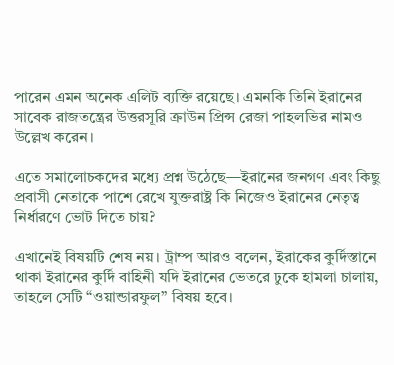পারেন এমন অনেক এলিট ব্যক্তি রয়েছে। এমনকি তিনি ইরানের সাবেক রাজতন্ত্রের উত্তরসূরি ক্রাউন প্রিন্স রেজা পাহলভির নামও উল্লেখ করেন।

এতে সমালোচকদের মধ্যে প্রশ্ন উঠেছে—ইরানের জনগণ এবং কিছু প্রবাসী নেতাকে পাশে রেখে যুক্তরাষ্ট্র কি নিজেও ইরানের নেতৃত্ব নির্ধারণে ভোট দিতে চায়?

এখানেই বিষয়টি শেষ নয়। ট্রাম্প আরও বলেন, ইরাকের কুর্দিস্তানে থাকা ইরানের কুর্দি বাহিনী যদি ইরানের ভেতরে ঢুকে হামলা চালায়, তাহলে সেটি “ওয়ান্ডারফুল” বিষয় হবে।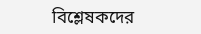বিশ্লেষকদের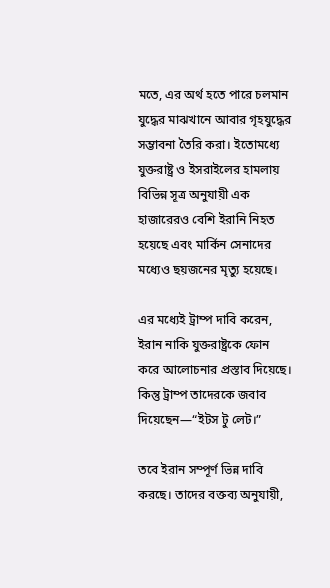মতে, এর অর্থ হতে পারে চলমান যুদ্ধের মাঝখানে আবার গৃহযুদ্ধের সম্ভাবনা তৈরি করা। ইতোমধ্যে যুক্তরাষ্ট্র ও ইসরাইলের হামলায় বিভিন্ন সূত্র অনুযায়ী এক হাজারেরও বেশি ইরানি নিহত হয়েছে এবং মার্কিন সেনাদের মধ্যেও ছয়জনের মৃত্যু হয়েছে।

এর মধ্যেই ট্রাম্প দাবি করেন, ইরান নাকি যুক্তরাষ্ট্রকে ফোন করে আলোচনার প্রস্তাব দিয়েছে। কিন্তু ট্রাম্প তাদেরকে জবাব দিয়েছেন—“ইটস টু লেট।”

তবে ইরান সম্পূর্ণ ভিন্ন দাবি করছে। তাদের বক্তব্য অনুযায়ী,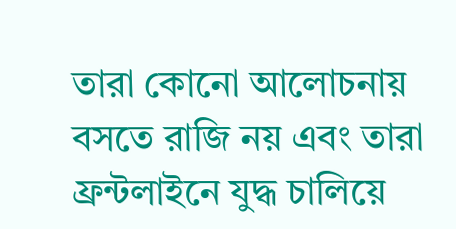তারা কোনো আলোচনায় বসতে রাজি নয় এবং তারা ফ্রন্টলাইনে যুদ্ধ চালিয়ে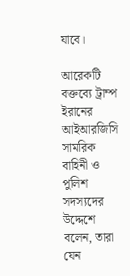যাবে।

আরেকটি বক্তব্যে ট্রাম্প ইরানের আইআরজিসি সামরিক বাহিনী ও পুলিশ সদস্যদের উদ্দেশে বলেন, তারা যেন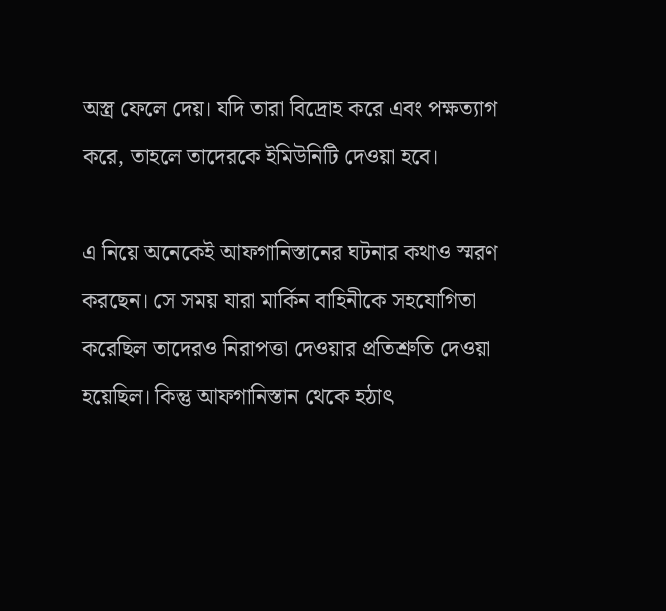অস্ত্র ফেলে দেয়। যদি তারা বিদ্রোহ করে এবং পক্ষত্যাগ করে, তাহলে তাদেরকে ইমিউনিটি দেওয়া হবে।

এ নিয়ে অনেকেই আফগানিস্তানের ঘটনার কথাও স্মরণ করছেন। সে সময় যারা মার্কিন বাহিনীকে সহযোগিতা করেছিল তাদেরও নিরাপত্তা দেওয়ার প্রতিশ্রুতি দেওয়া হয়েছিল। কিন্তু আফগানিস্তান থেকে হঠাৎ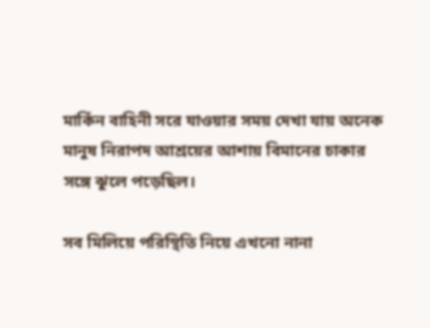মার্কিন বাহিনী সরে যাওয়ার সময় দেখা যায় অনেক মানুষ নিরাপদ আশ্রয়ের আশায় বিমানের চাকার সঙ্গে ঝুলে পড়েছিল।

সব মিলিয়ে পরিস্থিতি নিয়ে এখনো নানা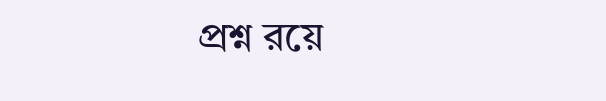প্রশ্ন রয়ে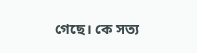গেছে। কে সত্য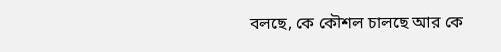বলছে, কে কৌশল চালছে আর কে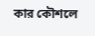কার কৌশলে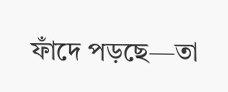ফাঁদে পড়ছে—তা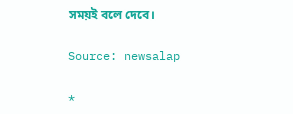সময়ই বলে দেবে।

Source: newsalap

*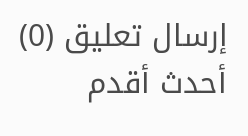إرسال تعليق (0)
أحدث أقدم